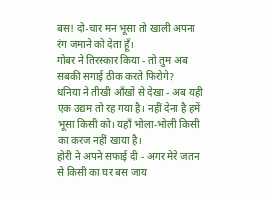बस! दो-चार मन भूसा तो खाली अपना रंग जमाने को देता हूँ।
गोबर ने तिरस्कार किया - तो तुम अब सबकी सगाई ठीक करते फिरोगे?
धनिया ने तीखी आँखों से देखा - अब यही एक उद्यम तो रह गया है। नहीं देना है हमें भूसा किसी को। यहाँ भोला-भोली किसी का करज नहीं खाया है।
होरी ने अपने सफाई दी - अगर मेरे जतन से किसी का घर बस जाय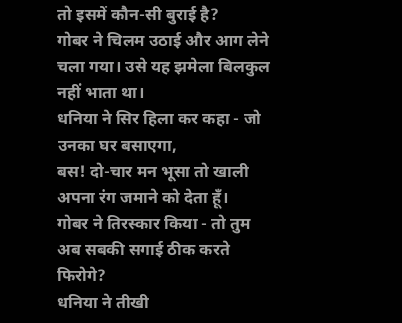तो इसमें कौन-सी बुराई है?
गोबर ने चिलम उठाई और आग लेने चला गया। उसे यह झमेला बिलकुल नहीं भाता था।
धनिया ने सिर हिला कर कहा - जो उनका घर बसाएगा,
बस! दो-चार मन भूसा तो खाली अपना रंग जमाने को देता हूँ।
गोबर ने तिरस्कार किया - तो तुम अब सबकी सगाई ठीक करते फिरोगे?
धनिया ने तीखी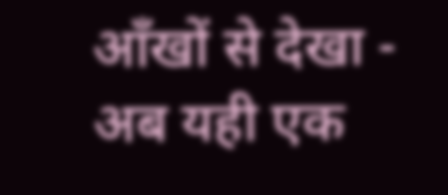आँखों से देखा - अब यही एक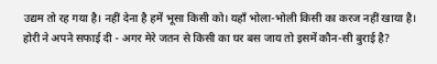उद्यम तो रह गया है। नहीं देना है हमें भूसा किसी को। यहाँ भोला-भोली किसी का करज नहीं खाया है।
होरी ने अपने सफाई दी - अगर मेरे जतन से किसी का घर बस जाय तो इसमें कौन-सी बुराई है?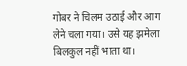गोबर ने चिलम उठाई और आग लेने चला गया। उसे यह झमेला बिलकुल नहीं भाता था।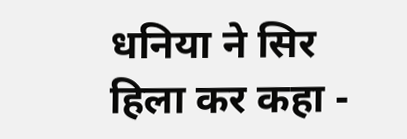धनिया ने सिर हिला कर कहा -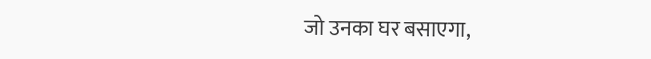जो उनका घर बसाएगा,